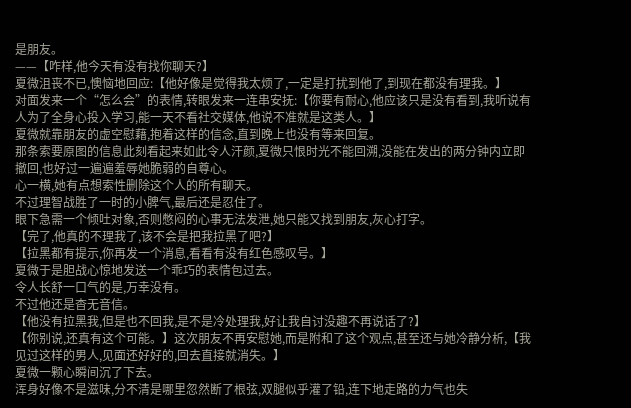是朋友。
——【咋样,他今天有没有找你聊天?】
夏微沮丧不已,懊恼地回应:【他好像是觉得我太烦了,一定是打扰到他了,到现在都没有理我。】
对面发来一个“怎么会”的表情,转眼发来一连串安抚:【你要有耐心,他应该只是没有看到,我听说有人为了全身心投入学习,能一天不看社交媒体,他说不准就是这类人。】
夏微就靠朋友的虚空慰藉,抱着这样的信念,直到晚上也没有等来回复。
那条索要原图的信息此刻看起来如此令人汗颜,夏微只恨时光不能回溯,没能在发出的两分钟内立即撤回,也好过一遍遍羞辱她脆弱的自尊心。
心一横,她有点想索性删除这个人的所有聊天。
不过理智战胜了一时的小脾气,最后还是忍住了。
眼下急需一个倾吐对象,否则憋闷的心事无法发泄,她只能又找到朋友,灰心打字。
【完了,他真的不理我了,该不会是把我拉黑了吧?】
【拉黑都有提示,你再发一个消息,看看有没有红色感叹号。】
夏微于是胆战心惊地发送一个乖巧的表情包过去。
令人长舒一口气的是,万幸没有。
不过他还是杳无音信。
【他没有拉黑我,但是也不回我,是不是冷处理我,好让我自讨没趣不再说话了?】
【你别说,还真有这个可能。】这次朋友不再安慰她,而是附和了这个观点,甚至还与她冷静分析,【我见过这样的男人,见面还好好的,回去直接就消失。】
夏微一颗心瞬间沉了下去。
浑身好像不是滋味,分不清是哪里忽然断了根弦,双腿似乎灌了铅,连下地走路的力气也失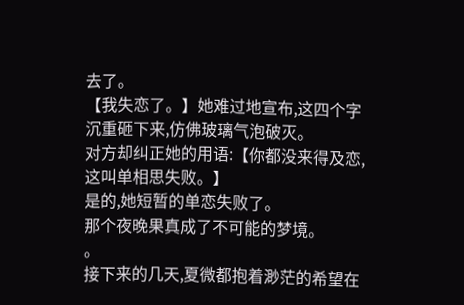去了。
【我失恋了。】她难过地宣布,这四个字沉重砸下来,仿佛玻璃气泡破灭。
对方却纠正她的用语:【你都没来得及恋,这叫单相思失败。】
是的,她短暂的单恋失败了。
那个夜晚果真成了不可能的梦境。
。
接下来的几天,夏微都抱着渺茫的希望在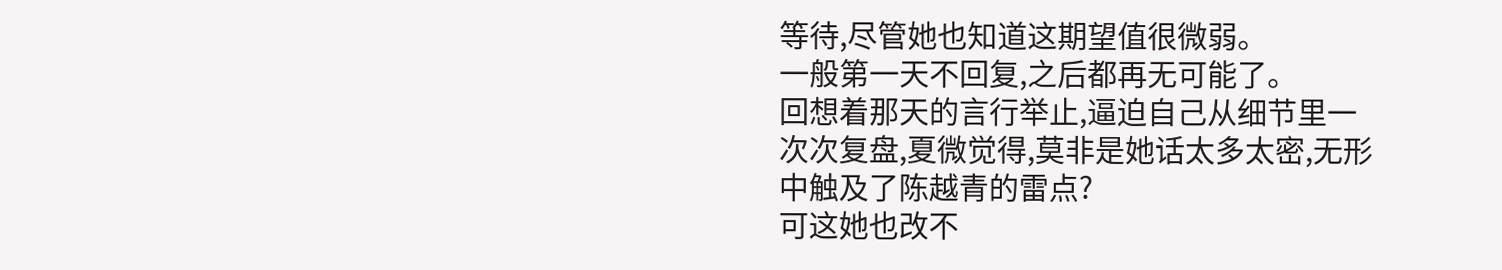等待,尽管她也知道这期望值很微弱。
一般第一天不回复,之后都再无可能了。
回想着那天的言行举止,逼迫自己从细节里一次次复盘,夏微觉得,莫非是她话太多太密,无形中触及了陈越青的雷点?
可这她也改不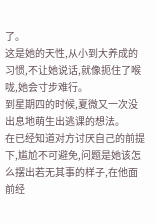了。
这是她的天性,从小到大养成的习惯,不让她说话,就像扼住了喉咙,她会寸步难行。
到星期四的时候,夏微又一次没出息地萌生出逃课的想法。
在已经知道对方讨厌自己的前提下,尴尬不可避免,问题是她该怎么摆出若无其事的样子,在他面前经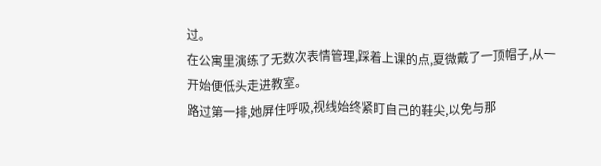过。
在公寓里演练了无数次表情管理,踩着上课的点,夏微戴了一顶帽子,从一开始便低头走进教室。
路过第一排,她屏住呼吸,视线始终紧盯自己的鞋尖,以免与那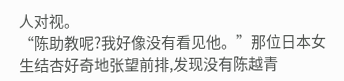人对视。
“陈助教呢?我好像没有看见他。”那位日本女生结杏好奇地张望前排,发现没有陈越青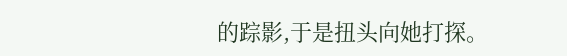的踪影,于是扭头向她打探。